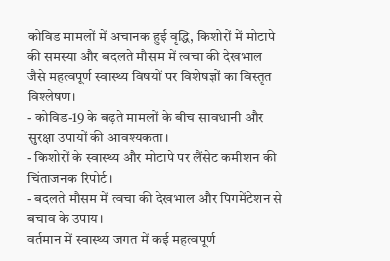कोविड मामलों में अचानक हुई वृद्धि, किशोरों में मोटापे की समस्या और बदलते मौसम में त्वचा की देखभाल जैसे महत्वपूर्ण स्वास्थ्य विषयों पर विशेषज्ञों का विस्तृत विश्लेषण।
- कोविड-19 के बढ़ते मामलों के बीच सावधानी और सुरक्षा उपायों की आवश्यकता।
- किशोरों के स्वास्थ्य और मोटापे पर लैंसेट कमीशन की चिंताजनक रिपोर्ट।
- बदलते मौसम में त्वचा की देखभाल और पिगमेंटेशन से बचाव के उपाय।
वर्तमान में स्वास्थ्य जगत में कई महत्वपूर्ण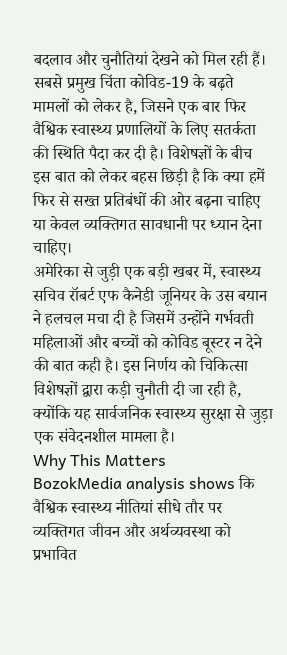बदलाव और चुनौतियां देखने को मिल रही हैं। सबसे प्रमुख चिंता कोविड-19 के बढ़ते मामलों को लेकर है, जिसने एक बार फिर वैश्विक स्वास्थ्य प्रणालियों के लिए सतर्कता की स्थिति पैदा कर दी है। विशेषज्ञों के बीच इस बात को लेकर बहस छिड़ी है कि क्या हमें फिर से सख्त प्रतिबंधों की ओर बढ़ना चाहिए या केवल व्यक्तिगत सावधानी पर ध्यान देना चाहिए।
अमेरिका से जुड़ी एक बड़ी खबर में, स्वास्थ्य सचिव रॉबर्ट एफ कैनेडी जूनियर के उस बयान ने हलचल मचा दी है जिसमें उन्होंने गर्भवती महिलाओं और बच्चों को कोविड बूस्टर न देने की बात कही है। इस निर्णय को चिकित्सा विशेषज्ञों द्वारा कड़ी चुनौती दी जा रही है, क्योंकि यह सार्वजनिक स्वास्थ्य सुरक्षा से जुड़ा एक संवेदनशील मामला है।
Why This Matters
BozokMedia analysis shows कि वैश्विक स्वास्थ्य नीतियां सीधे तौर पर व्यक्तिगत जीवन और अर्थव्यवस्था को प्रभावित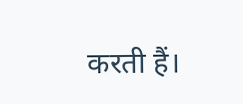करती हैं।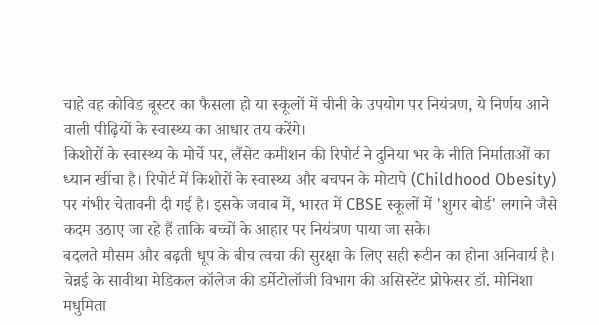चाहे वह कोविड बूस्टर का फैसला हो या स्कूलों में चीनी के उपयोग पर नियंत्रण, ये निर्णय आने वाली पीढ़ियों के स्वास्थ्य का आधार तय करेंगे।
किशोरों के स्वास्थ्य के मोर्चे पर, लैंसेट कमीशन की रिपोर्ट ने दुनिया भर के नीति निर्माताओं का ध्यान खींचा है। रिपोर्ट में किशोरों के स्वास्थ्य और बचपन के मोटापे (Childhood Obesity) पर गंभीर चेतावनी दी गई है। इसके जवाब में, भारत में CBSE स्कूलों में 'शुगर बोर्ड' लगाने जैसे कदम उठाए जा रहे हैं ताकि बच्चों के आहार पर नियंत्रण पाया जा सके।
बदलते मौसम और बढ़ती धूप के बीच त्वचा की सुरक्षा के लिए सही रूटीन का होना अनिवार्य है।
चेन्नई के सावीथा मेडिकल कॉलेज की डर्मेटोलॉजी विभाग की असिस्टेंट प्रोफेसर डॉ. मोनिशा मधुमिता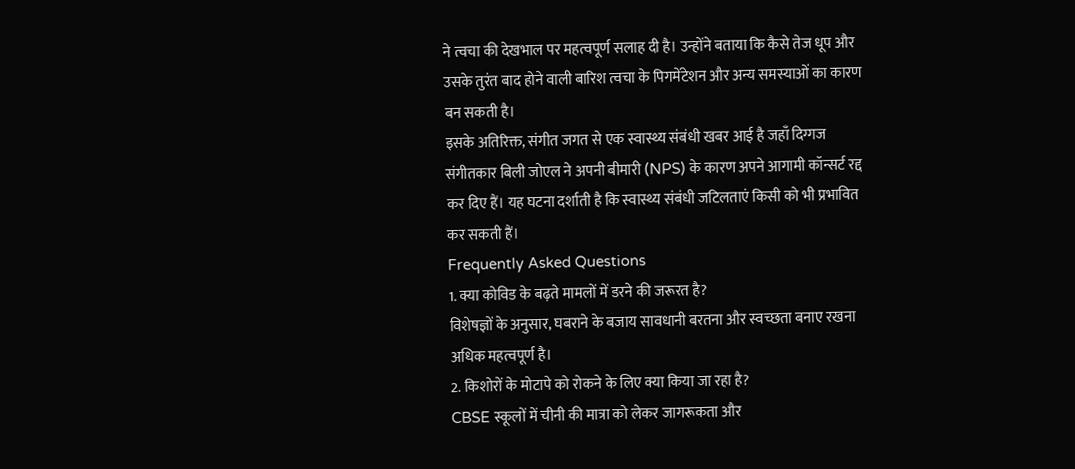ने त्वचा की देखभाल पर महत्वपूर्ण सलाह दी है। उन्होंने बताया कि कैसे तेज धूप और उसके तुरंत बाद होने वाली बारिश त्वचा के पिगमेंटेशन और अन्य समस्याओं का कारण बन सकती है।
इसके अतिरिक्त, संगीत जगत से एक स्वास्थ्य संबंधी खबर आई है जहाँ दिग्गज संगीतकार बिली जोएल ने अपनी बीमारी (NPS) के कारण अपने आगामी कॉन्सर्ट रद्द कर दिए हैं। यह घटना दर्शाती है कि स्वास्थ्य संबंधी जटिलताएं किसी को भी प्रभावित कर सकती हैं।
Frequently Asked Questions
1. क्या कोविड के बढ़ते मामलों में डरने की जरूरत है?
विशेषज्ञों के अनुसार, घबराने के बजाय सावधानी बरतना और स्वच्छता बनाए रखना अधिक महत्वपूर्ण है।
2. किशोरों के मोटापे को रोकने के लिए क्या किया जा रहा है?
CBSE स्कूलों में चीनी की मात्रा को लेकर जागरूकता और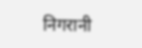निगरानी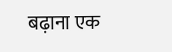बढ़ाना एक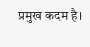प्रमुख कदम है।